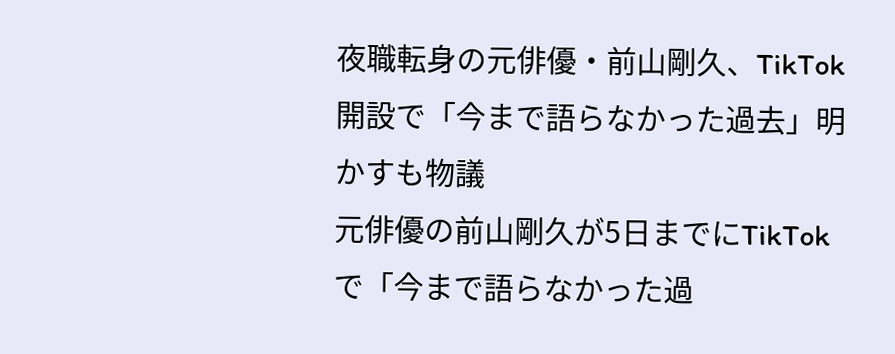夜職転身の元俳優・前山剛久、TikTok開設で「今まで語らなかった過去」明かすも物議
元俳優の前山剛久が5日までにTikTokで「今まで語らなかった過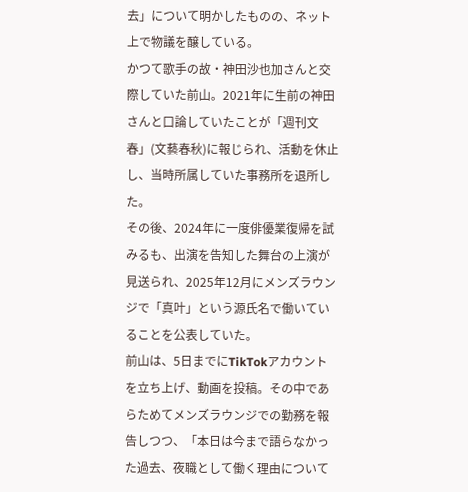去」について明かしたものの、ネット上で物議を醸している。
かつて歌手の故・神田沙也加さんと交際していた前山。2021年に生前の神田さんと口論していたことが「週刊文春」(文藝春秋)に報じられ、活動を休止し、当時所属していた事務所を退所した。
その後、2024年に一度俳優業復帰を試みるも、出演を告知した舞台の上演が見送られ、2025年12月にメンズラウンジで「真叶」という源氏名で働いていることを公表していた。
前山は、5日までにTikTokアカウントを立ち上げ、動画を投稿。その中であらためてメンズラウンジでの勤務を報告しつつ、「本日は今まで語らなかった過去、夜職として働く理由について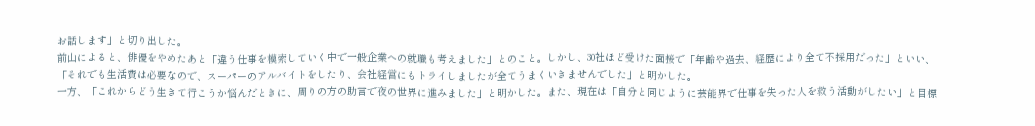お話します」と切り出した。
前山によると、俳優をやめたあと「違う仕事を模索していく中で一般企業への就職も考えました」とのこと。しかし、30社ほど受けた面接で「年齢や過去、経歴により全て不採用だった」といい、「それでも生活費は必要なので、スーパーのアルバイトをしたり、会社経営にもトライしましたが全てうまくいきませんでした」と明かした。
一方、「これからどう生きて行こうか悩んだときに、周りの方の助言で夜の世界に進みました」と明かした。また、現在は「自分と同じように芸能界で仕事を失った人を救う活動がしたい」と目標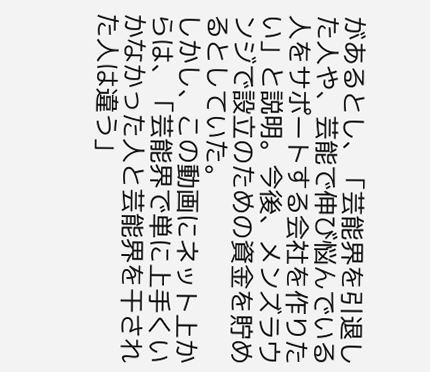があるとし、「芸能界を引退した人や、芸能で伸び悩んでいる人をサポートする会社を作りたい」と説明。今後、メンズラウンジで設立のための資金を貯めるとしていた。
しかし、この動画にネット上からは、「芸能界で単に上手くいかなかった人と芸能界を干された人は違う」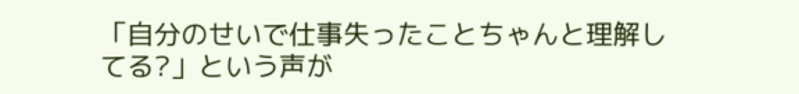「自分のせいで仕事失ったことちゃんと理解してる?」という声が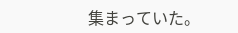集まっていた。